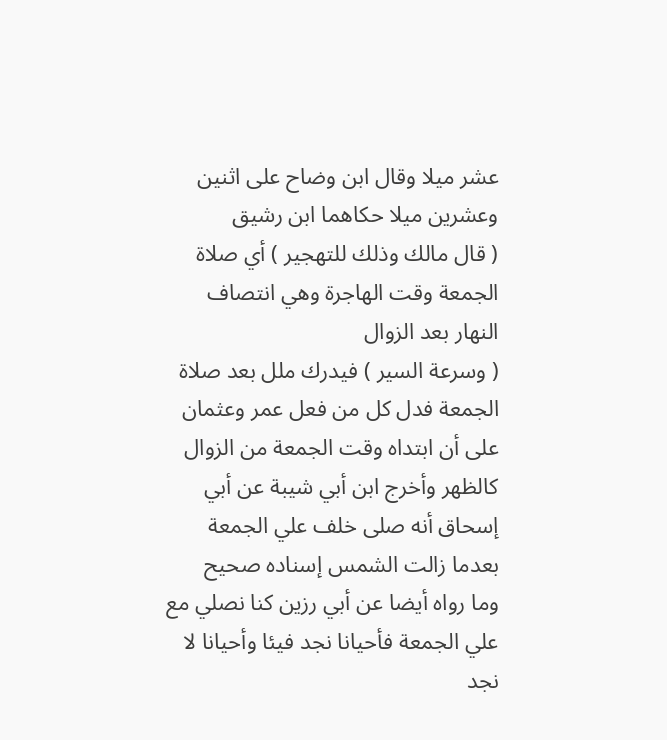عشر ميلا وقال ابن وضاح على اثنين وعشرين ميلا حكاهما ابن رشيق
( قال مالك وذلك للتهجير ) أي صلاة الجمعة وقت الهاجرة وهي انتصاف النهار بعد الزوال
( وسرعة السير ) فيدرك ملل بعد صلاة الجمعة فدل كل من فعل عمر وعثمان على أن ابتداه وقت الجمعة من الزوال كالظهر وأخرج ابن أبي شيبة عن أبي إسحاق أنه صلى خلف علي الجمعة بعدما زالت الشمس إسناده صحيح
وما رواه أيضا عن أبي رزين كنا نصلي مع علي الجمعة فأحيانا نجد فيئا وأحيانا لا نجد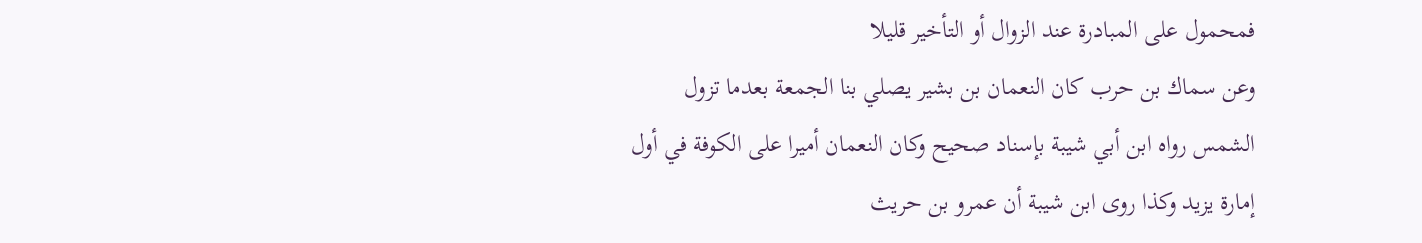فمحمول على المبادرة عند الزوال أو التأخير قليلا
وعن سماك بن حرب كان النعمان بن بشير يصلي بنا الجمعة بعدما تزول الشمس رواه ابن أبي شيبة بإسناد صحيح وكان النعمان أميرا على الكوفة في أول إمارة يزيد وكذا روى ابن شيبة أن عمرو بن حريث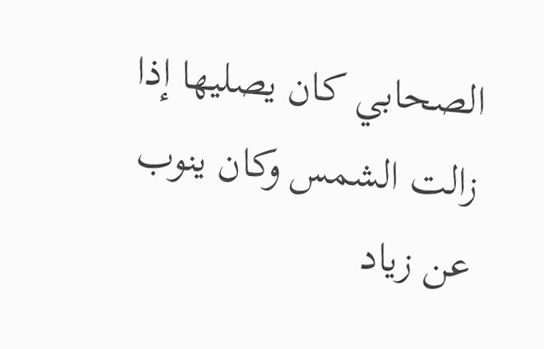الصحابي كان يصليها إذا زالت الشمس وكان ينوب عن زياد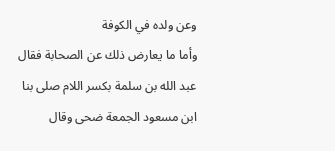وعن ولده في الكوفة
وأما ما يعارض ذلك عن الصحابة فقال عبد الله بن سلمة بكسر اللام صلى بنا ابن مسعود الجمعة ضحى وقال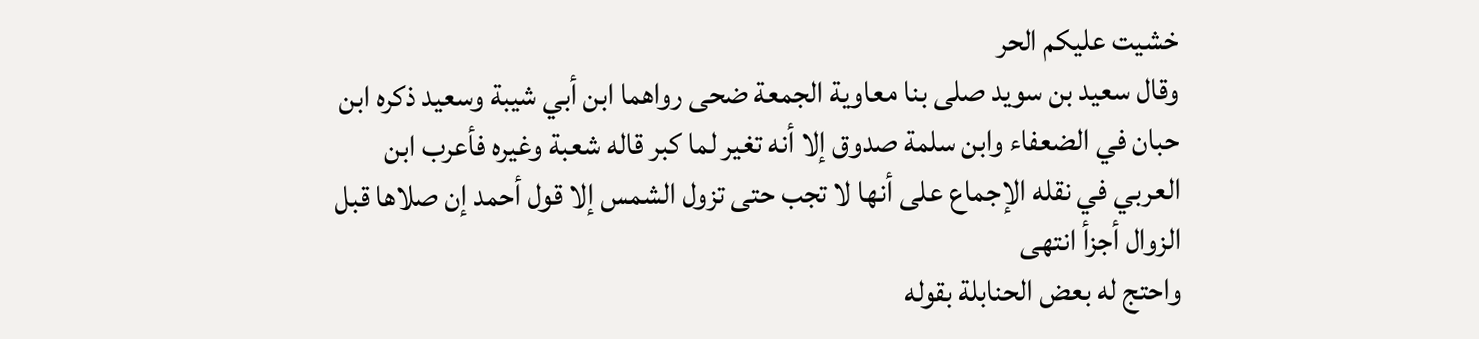خشيت عليكم الحر
وقال سعيد بن سويد صلى بنا معاوية الجمعة ضحى رواهما ابن أبي شيبة وسعيد ذكره ابن حبان في الضعفاء وابن سلمة صدوق إلا أنه تغير لما كبر قاله شعبة وغيره فأعرب ابن العربي في نقله الإجماع على أنها لا تجب حتى تزول الشمس إلا قول أحمد إن صلاها قبل الزوال أجزأ انتهى
واحتج له بعض الحنابلة بقوله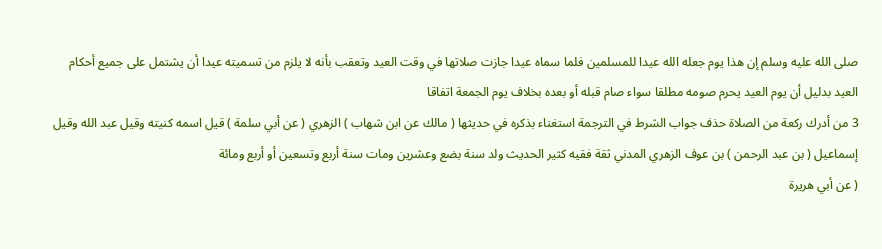صلى الله عليه وسلم إن هذا يوم جعله الله عيدا للمسلمين فلما سماه عيدا جازت صلاتها في وقت العيد وتعقب بأنه لا يلزم من تسميته عيدا أن يشتمل على جميع أحكام العيد بدليل أن يوم العيد يحرم صومه مطلقا سواء صام قبله أو بعده بخلاف يوم الجمعة اتفاقا
3 من أدرك ركعة من الصلاة حذف جواب الشرط في الترجمة استغناء بذكره في حديثها ( مالك عن ابن شهاب ) الزهري ( عن أبي سلمة ) قيل اسمه كنيته وقيل عبد الله وقيل إسماعيل ( بن عبد الرحمن ) بن عوف الزهري المدني ثقة فقيه كثير الحديث ولد سنة بضع وعشرين ومات سنة أربع وتسعين أو أربع ومائة
( عن أبي هريرة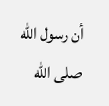أن رسول الله صلى الله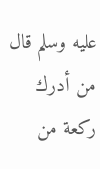عليه وسلم قال من أدرك ركعة من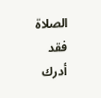الصلاة فقد أدرك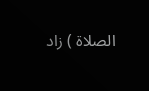الصلاة ) زاد